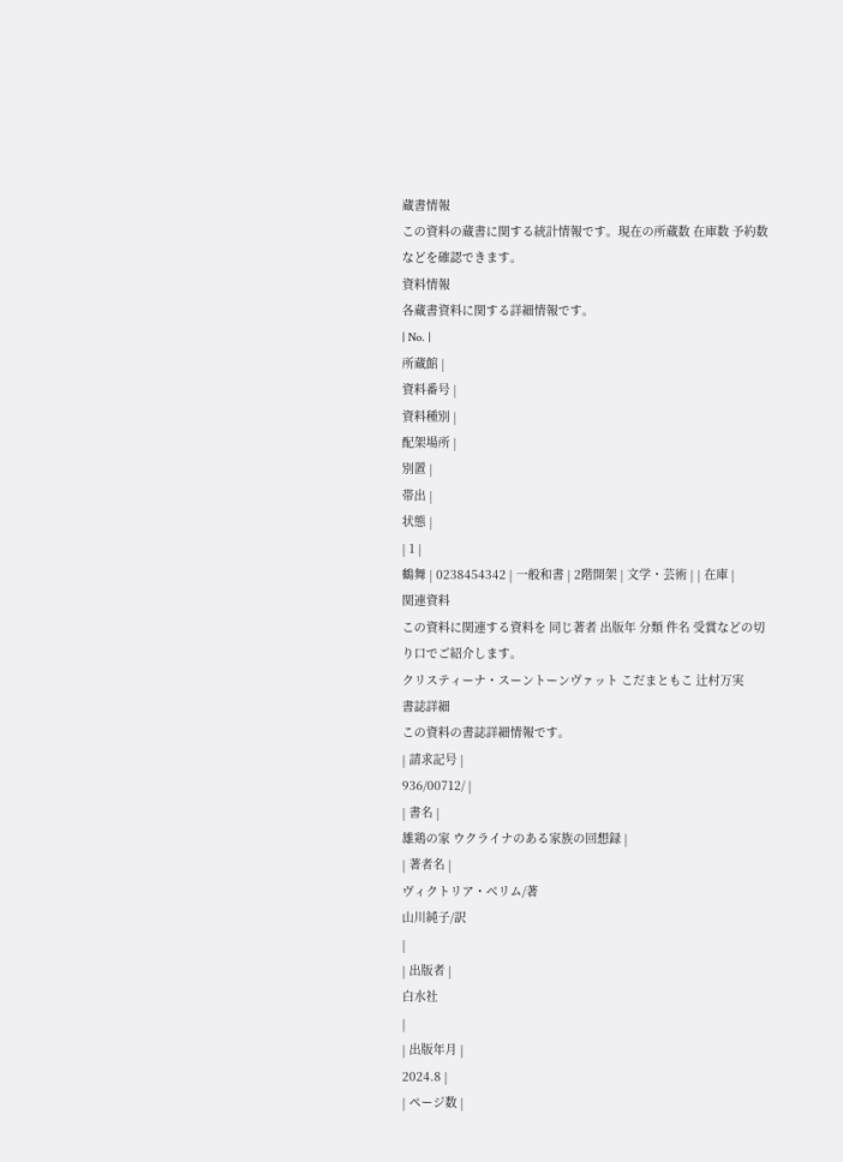蔵書情報
この資料の蔵書に関する統計情報です。現在の所蔵数 在庫数 予約数などを確認できます。
資料情報
各蔵書資料に関する詳細情報です。
| No. |
所蔵館 |
資料番号 |
資料種別 |
配架場所 |
別置 |
帯出 |
状態 |
| 1 |
鶴舞 | 0238454342 | 一般和書 | 2階開架 | 文学・芸術 | | 在庫 |
関連資料
この資料に関連する資料を 同じ著者 出版年 分類 件名 受賞などの切り口でご紹介します。
クリスティーナ・スーントーンヴァット こだまともこ 辻村万実
書誌詳細
この資料の書誌詳細情報です。
| 請求記号 |
936/00712/ |
| 書名 |
雄鶏の家 ウクライナのある家族の回想録 |
| 著者名 |
ヴィクトリア・ベリム/著
山川純子/訳
|
| 出版者 |
白水社
|
| 出版年月 |
2024.8 |
| ページ数 |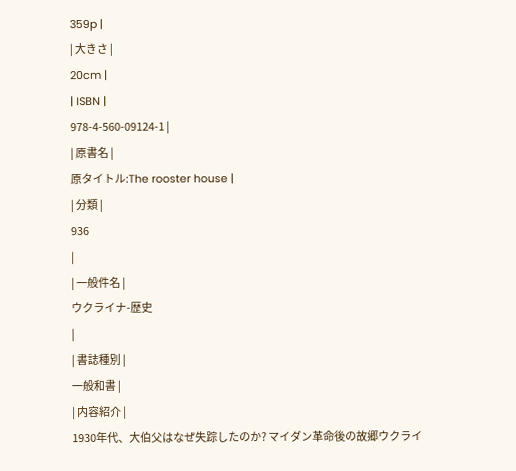359p |
| 大きさ |
20cm |
| ISBN |
978-4-560-09124-1 |
| 原書名 |
原タイトル:The rooster house |
| 分類 |
936
|
| 一般件名 |
ウクライナ-歴史
|
| 書誌種別 |
一般和書 |
| 内容紹介 |
1930年代、大伯父はなぜ失踪したのか? マイダン革命後の故郷ウクライ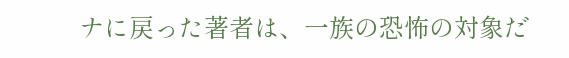ナに戻った著者は、一族の恐怖の対象だ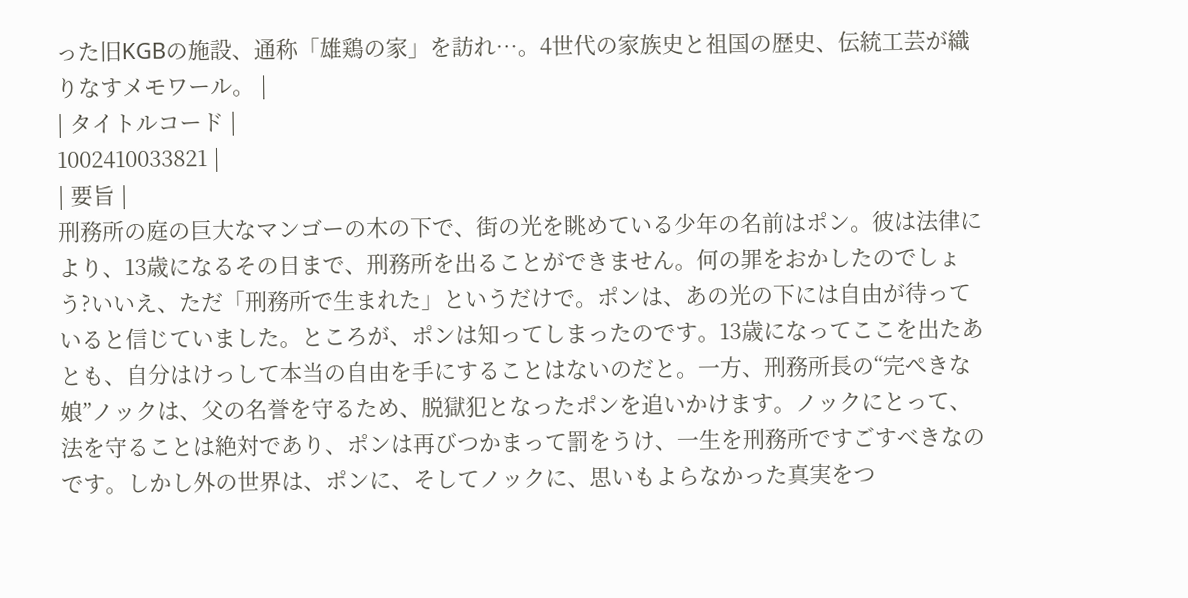った旧KGBの施設、通称「雄鶏の家」を訪れ…。4世代の家族史と祖国の歴史、伝統工芸が織りなすメモワール。 |
| タイトルコード |
1002410033821 |
| 要旨 |
刑務所の庭の巨大なマンゴーの木の下で、街の光を眺めている少年の名前はポン。彼は法律により、13歳になるその日まで、刑務所を出ることができません。何の罪をおかしたのでしょう?いいえ、ただ「刑務所で生まれた」というだけで。ポンは、あの光の下には自由が待っていると信じていました。ところが、ポンは知ってしまったのです。13歳になってここを出たあとも、自分はけっして本当の自由を手にすることはないのだと。一方、刑務所長の“完ぺきな娘”ノックは、父の名誉を守るため、脱獄犯となったポンを追いかけます。ノックにとって、法を守ることは絶対であり、ポンは再びつかまって罰をうけ、一生を刑務所ですごすべきなのです。しかし外の世界は、ポンに、そしてノックに、思いもよらなかった真実をつ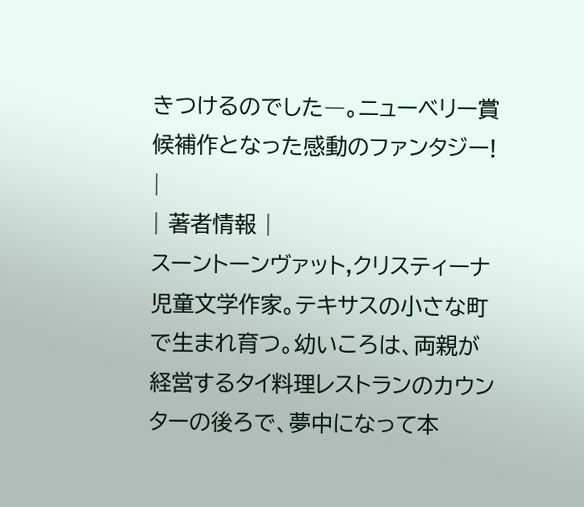きつけるのでした―。ニューベリー賞候補作となった感動のファンタジー! |
| 著者情報 |
スーントーンヴァット,クリスティーナ 児童文学作家。テキサスの小さな町で生まれ育つ。幼いころは、両親が経営するタイ料理レストランのカウンターの後ろで、夢中になって本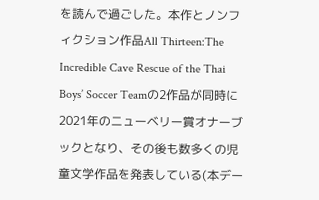を読んで過ごした。本作とノンフィクション作品All Thirteen:The Incredible Cave Rescue of the Thai Boys’ Soccer Teamの2作品が同時に2021年のニューベリー賞オナーブックとなり、その後も数多くの児童文学作品を発表している(本デー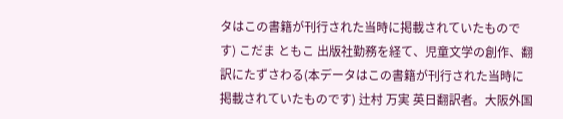タはこの書籍が刊行された当時に掲載されていたものです) こだま ともこ 出版社勤務を経て、児童文学の創作、翻訳にたずさわる(本データはこの書籍が刊行された当時に掲載されていたものです) 辻村 万実 英日翻訳者。大阪外国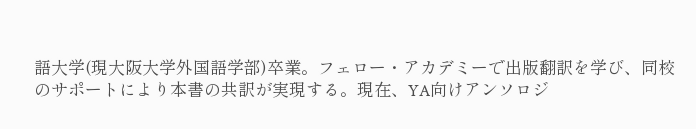語大学(現大阪大学外国語学部)卒業。フェロー・アカデミーで出版翻訳を学び、同校のサポートにより本書の共訳が実現する。現在、YA向けアンソロジ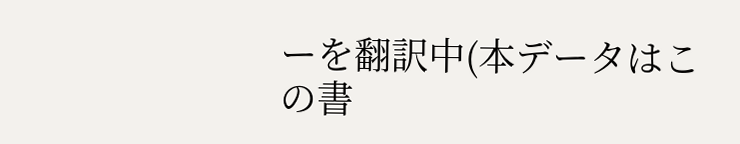ーを翻訳中(本データはこの書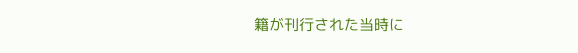籍が刊行された当時に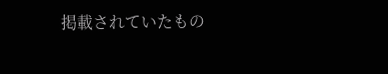掲載されていたもの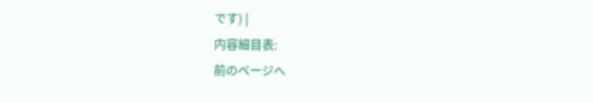です) |
内容細目表:
前のページへ